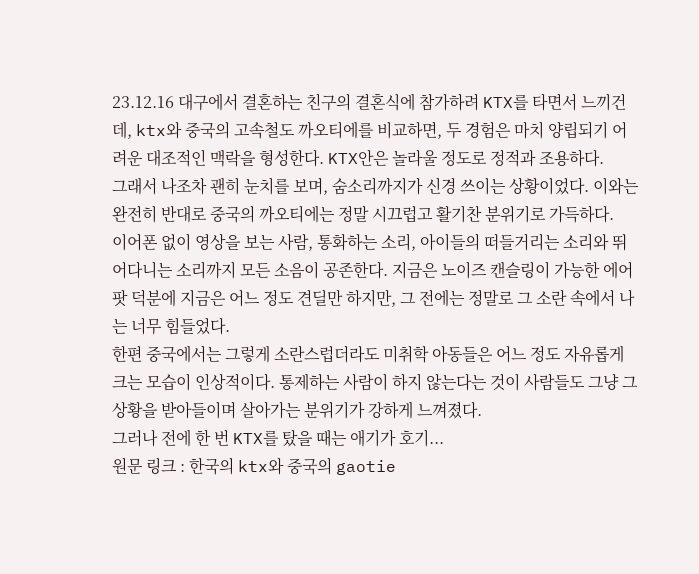23.12.16 대구에서 결혼하는 친구의 결혼식에 참가하려 KTX를 타면서 느끼건데, ktx와 중국의 고속철도 까오티에를 비교하면, 두 경험은 마치 양립되기 어려운 대조적인 맥락을 형성한다. KTX안은 놀라울 정도로 정적과 조용하다.
그래서 나조차 괜히 눈치를 보며, 숨소리까지가 신경 쓰이는 상황이었다. 이와는 완전히 반대로 중국의 까오티에는 정말 시끄럽고 활기찬 분위기로 가득하다.
이어폰 없이 영상을 보는 사람, 통화하는 소리, 아이들의 떠들거리는 소리와 뛰어다니는 소리까지 모든 소음이 공존한다. 지금은 노이즈 캔슬링이 가능한 에어팟 덕분에 지금은 어느 정도 견딜만 하지만, 그 전에는 정말로 그 소란 속에서 나는 너무 힘들었다.
한편 중국에서는 그렇게 소란스럽더라도 미취학 아동들은 어느 정도 자유롭게 크는 모습이 인상적이다. 통제하는 사람이 하지 않는다는 것이 사람들도 그냥 그 상황을 받아들이며 살아가는 분위기가 강하게 느껴졌다.
그러나 전에 한 번 KTX를 탔을 때는 애기가 호기...
원문 링크 : 한국의 ktx와 중국의 gaotie